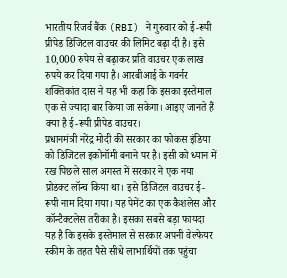भारतीय रिजर्व बैंक (RBI) ने गुरुवार को ई-रूपी प्रीपेड डिजिटल वाउचर की लिमिट बढ़ा दी है। इसे 10,000 रुपेय से बढ़ाकर प्रति वाउचर एक लाख रुपये कर दिया गया है। आरबीआई के गवर्नर शक्तिकांत दास ने यह भी कहा कि इसका इस्तेमाल एक से ज्यादा बार किया जा सकेगा। आइए जानते हैं क्या है ई-रूपी प्रीपेड वाउचर।
प्रधानमंत्री नरेंद्र मोदी की सरकार का फोकस इंडिया को डिजिटल इकोनॉमी बनाने पर है। इसी को ध्यान में रख पिछले साल अगस्त में सरकार ने एक नया प्रोडक्ट लॉन्च किया था। इसे डिजिटल वाउचर ई-रूपी नाम दिया गया। यह पेमेंट का एक कैशलेस और कॉन्टैक्टलेस तरीका है। इसका सबसे बड़ा फायदा यह है कि इसके इस्तेमाल से सरकार अपनी वेल्फेयर स्कीम के तहत पैसे सीधे लाभार्थियों तक पहुंचा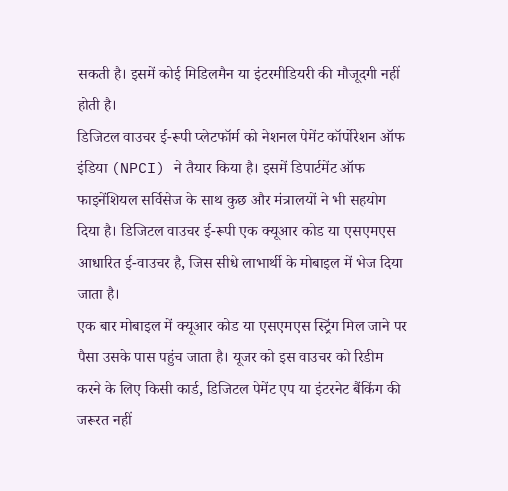सकती है। इसमें कोई मिडिलमैन या इंटरमीडियरी की मौजूदगी नहीं होती है।
डिजिटल वाउचर ई-रूपी प्लेटफॉर्म को नेशनल पेमेंट कॉर्पोरेशन ऑफ इंडिया (NPCI) ने तैयार किया है। इसमें डिपार्टमेंट ऑफ फाइनेंशियल सर्विसेज के साथ कुछ और मंत्रालयों ने भी सहयोग दिया है। डिजिटल वाउचर ई-रूपी एक क्यूआर कोड या एसएमएस आधारित ई-वाउचर है, जिस सीधे लाभार्थी के मोबाइल में भेज दिया जाता है।
एक बार मोबाइल में क्यूआर कोड या एसएमएस स्ट्रिंग मिल जाने पर पैसा उसके पास पहुंच जाता है। यूजर को इस वाउचर को रिडीम करने के लिए किसी कार्ड, डिजिटल पेमेंट एप या इंटरनेट बैंकिंग की जरूरत नहीं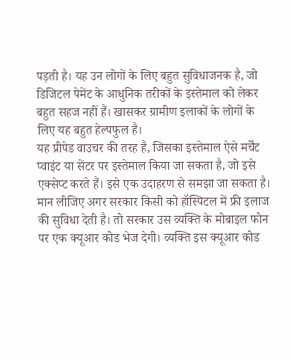पड़ती है। यह उन लोगों के लिए बहुत सुविधाजनक है, जो डिजिटल पेमेंट के आधुनिक तरीकों के इस्तेमाल को लेकर बहुत सहज नहीं हैं। खासकर ग्रामीण इलाकों के लोगों के लिए यह बहुत हेल्पफुल है।
यह प्रीपेड वाउचर की तरह है, जिसका इस्तेमाल ऐसे मर्चेंट प्वाइंट या सेंटर पर इस्तेमाल किया जा सकता है, जो इसे एक्सेप्ट करते हैं। इसे एक उदाहरण से समझा जा सकता है। मान लीजिए अगर सरकार किसी को हॉस्पिटल में फ्री इलाज की सुविधा देती है। तो सरकार उस व्यक्ति के मोबाइल फोन पर एक क्यूआर कोड भेज देगी। व्यक्ति इस क्यूआर कोड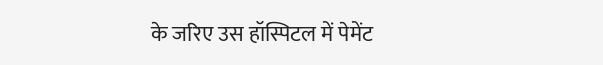के जरिए उस हॉस्पिटल में पेमेंट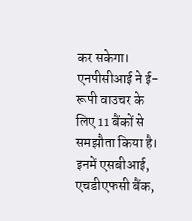कर सकेगा।
एनपीसीआई ने ई-रूपी वाउचर के लिए 11 बैंकों से समझौता किया है। इनमें एसबीआई, एचडीएफसी बैंक,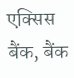एक्सिस बैंक, बैंक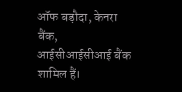ऑफ बड़ौदा, केनरा बैंक, आईसीआईसीआई बैंक शामिल हैं।